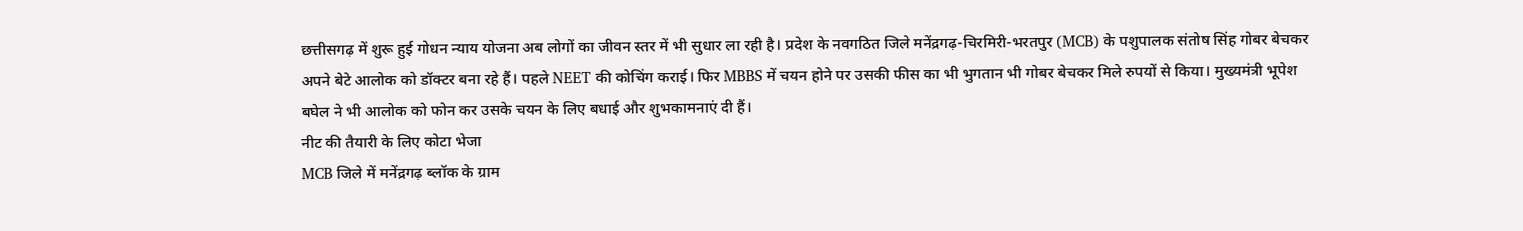छत्तीसगढ़ में शुरू हुई गोधन न्याय योजना अब लोगों का जीवन स्तर में भी सुधार ला रही है। प्रदेश के नवगठित जिले मनेंद्रगढ़-चिरमिरी-भरतपुर (MCB) के पशुपालक संतोष सिंह गोबर बेचकर अपने बेटे आलोक को डॉक्टर बना रहे हैं। पहले NEET की कोचिंग कराई। फिर MBBS में चयन होने पर उसकी फीस का भी भुगतान भी गोबर बेचकर मिले रुपयों से किया। मुख्यमंत्री भूपेश बघेल ने भी आलोक को फोन कर उसके चयन के लिए बधाई और शुभकामनाएं दी हैं।
नीट की तैयारी के लिए कोटा भेजा
MCB जिले में मनेंद्रगढ़ ब्लॉक के ग्राम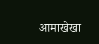आमाखेखा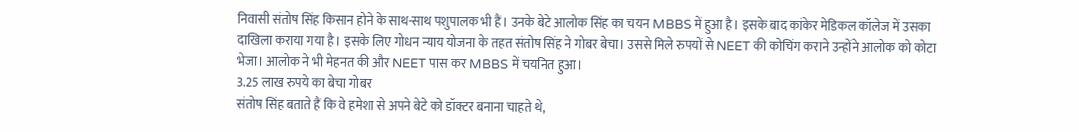निवासी संतोष सिंह किसान होने के साथ-साथ पशुपालक भी हैं। उनके बेटे आलोक सिंह का चयन MBBS में हुआ है। इसके बाद कांकेर मेडिकल कॉलेज में उसका दाखिला कराया गया है। इसके लिए गोधन न्याय योजना के तहत संतोष सिंह ने गोबर बेचा। उससे मिले रुपयों से NEET की कोचिंग कराने उन्होंने आलोक को कोटा भेजा। आलोक ने भी मेहनत की और NEET पास कर MBBS में चयनित हुआ।
3.25 लाख रुपये का बेचा गोबर
संतोष सिंह बताते हैं कि वे हमेशा से अपने बेटे को डॉक्टर बनाना चाहते थे,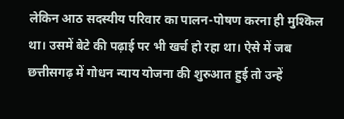लेकिन आठ सदस्यीय परिवार का पालन-पोषण करना ही मुश्किल था। उसमें बेटे की पढ़ाई पर भी खर्च हो रहा था। ऐसे में जब छत्तीसगढ़ में गोधन न्याय योजना की शुरुआत हुई तो उन्हें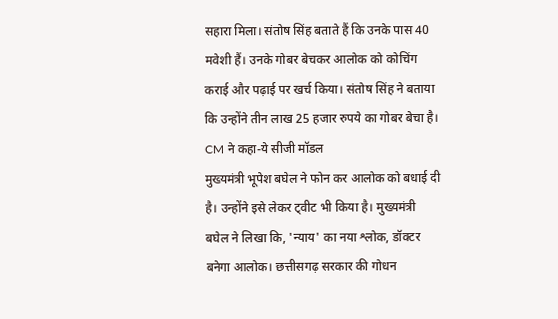सहारा मिला। संतोष सिंह बताते हैं कि उनके पास 40 मवेशी हैं। उनके गोबर बेचकर आलोक को कोचिंग कराई और पढ़ाई पर खर्च किया। संतोष सिंह ने बताया कि उन्होंने तीन लाख 25 हजार रुपये का गोबर बेचा है।
CM ने कहा-ये सीजी मॉडल
मुख्यमंत्री भूपेश बघेल ने फोन कर आलोक को बधाई दी है। उन्होंने इसे लेकर ट्वीट भी किया है। मुख्यमंत्री बघेल ने लिखा कि, 'न्याय' का नया श्लोक, डॉक्टर बनेगा आलोक। छत्तीसगढ़ सरकार की गोधन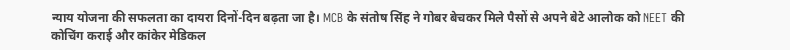न्याय योजना की सफलता का दायरा दिनों-दिन बढ़ता जा है। MCB के संतोष सिंह ने गोबर बेचकर मिले पैसों से अपने बेटे आलोक को NEET की कोचिंग कराई और कांकेर मेडिकल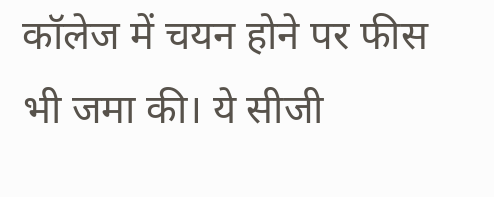कॉलेज में चयन होने पर फीस भी जमा की। ये सीजी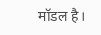मॉडल है।